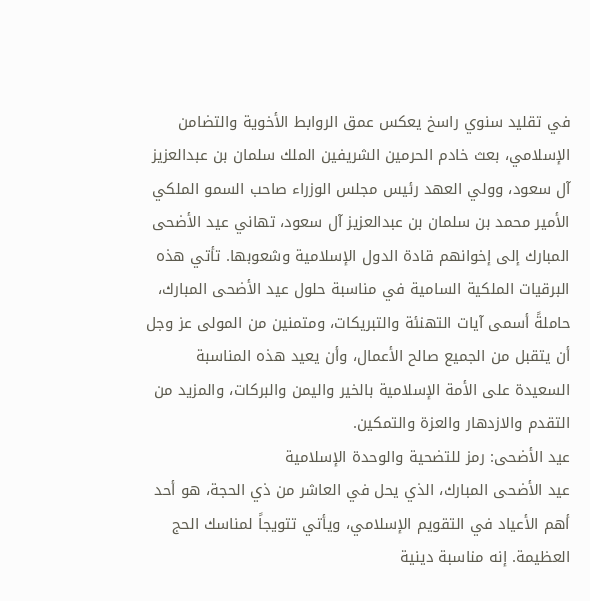في تقليد سنوي راسخ يعكس عمق الروابط الأخوية والتضامن الإسلامي، بعث خادم الحرمين الشريفين الملك سلمان بن عبدالعزيز آل سعود، وولي العهد رئيس مجلس الوزراء صاحب السمو الملكي الأمير محمد بن سلمان بن عبدالعزيز آل سعود، تهاني عيد الأضحى المبارك إلى إخوانهم قادة الدول الإسلامية وشعوبها. تأتي هذه البرقيات الملكية السامية في مناسبة حلول عيد الأضحى المبارك، حاملةً أسمى آيات التهنئة والتبريكات، ومتمنين من المولى عز وجل أن يتقبل من الجميع صالح الأعمال، وأن يعيد هذه المناسبة السعيدة على الأمة الإسلامية بالخير واليمن والبركات، والمزيد من التقدم والازدهار والعزة والتمكين.
عيد الأضحى: رمز للتضحية والوحدة الإسلامية
عيد الأضحى المبارك، الذي يحل في العاشر من ذي الحجة، هو أحد أهم الأعياد في التقويم الإسلامي، ويأتي تتويجاً لمناسك الحج العظيمة. إنه مناسبة دينية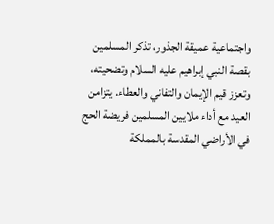واجتماعية عميقة الجذور، تذكر المسلمين بقصة النبي إبراهيم عليه السلام وتضحيته، وتعزز قيم الإيمان والتفاني والعطاء. يتزامن العيد مع أداء ملايين المسلمين فريضة الحج في الأراضي المقدسة بالمملكة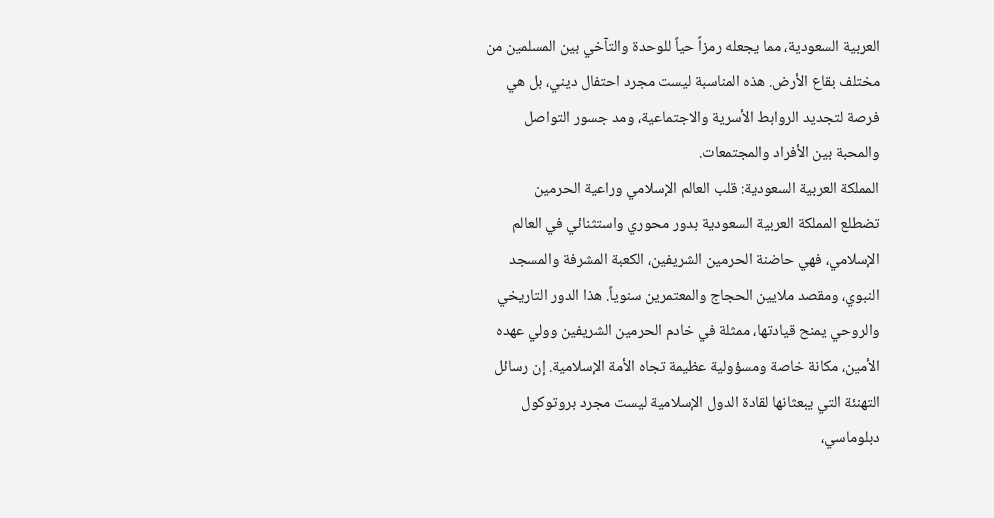العربية السعودية، مما يجعله رمزاً حياً للوحدة والتآخي بين المسلمين من مختلف بقاع الأرض. هذه المناسبة ليست مجرد احتفال ديني، بل هي فرصة لتجديد الروابط الأسرية والاجتماعية، ومد جسور التواصل والمحبة بين الأفراد والمجتمعات.
المملكة العربية السعودية: قلب العالم الإسلامي وراعية الحرمين
تضطلع المملكة العربية السعودية بدور محوري واستثنائي في العالم الإسلامي، فهي حاضنة الحرمين الشريفين، الكعبة المشرفة والمسجد النبوي، ومقصد ملايين الحجاج والمعتمرين سنوياً. هذا الدور التاريخي والروحي يمنح قيادتها، ممثلة في خادم الحرمين الشريفين وولي عهده الأمين، مكانة خاصة ومسؤولية عظيمة تجاه الأمة الإسلامية. إن رسائل التهنئة التي يبعثانها لقادة الدول الإسلامية ليست مجرد بروتوكول دبلوماسي،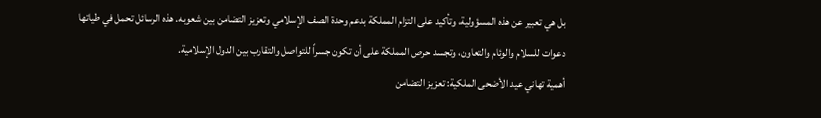بل هي تعبير عن هذه المسؤولية، وتأكيد على التزام المملكة بدعم وحدة الصف الإسلامي وتعزيز التضامن بين شعوبه. هذه الرسائل تحمل في طياتها دعوات للسلام والوئام والتعاون، وتجسد حرص المملكة على أن تكون جسراً للتواصل والتقارب بين الدول الإسلامية.
أهمية تهاني عيد الأضحى الملكية: تعزيز التضامن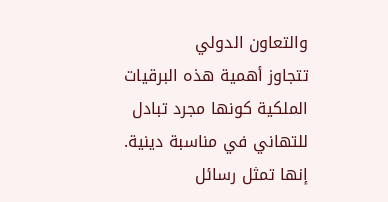والتعاون الدولي
تتجاوز أهمية هذه البرقيات الملكية كونها مجرد تبادل للتهاني في مناسبة دينية. إنها تمثل رسائل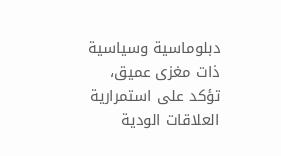دبلوماسية وسياسية ذات مغزى عميق، تؤكد على استمرارية العلاقات الودية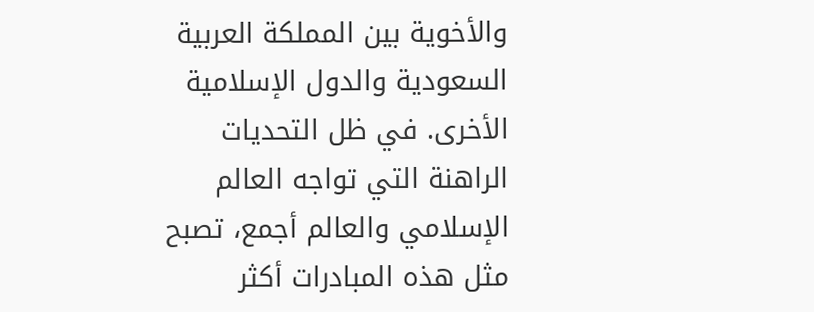والأخوية بين المملكة العربية السعودية والدول الإسلامية الأخرى. في ظل التحديات الراهنة التي تواجه العالم الإسلامي والعالم أجمع، تصبح مثل هذه المبادرات أكثر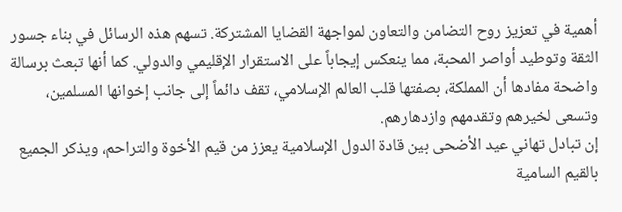أهمية في تعزيز روح التضامن والتعاون لمواجهة القضايا المشتركة. تسهم هذه الرسائل في بناء جسور الثقة وتوطيد أواصر المحبة، مما ينعكس إيجاباً على الاستقرار الإقليمي والدولي. كما أنها تبعث برسالة واضحة مفادها أن المملكة، بصفتها قلب العالم الإسلامي، تقف دائماً إلى جانب إخوانها المسلمين، وتسعى لخيرهم وتقدمهم وازدهارهم.
إن تبادل تهاني عيد الأضحى بين قادة الدول الإسلامية يعزز من قيم الأخوة والتراحم، ويذكر الجميع بالقيم السامية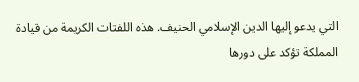التي يدعو إليها الدين الإسلامي الحنيف. هذه اللفتات الكريمة من قيادة المملكة تؤكد على دورها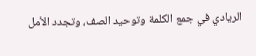الريادي في جمع الكلمة وتوحيد الصف، وتجدد الأمل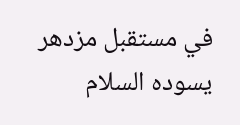في مستقبل مزدهر يسوده السلام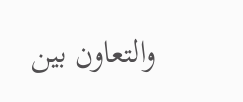والتعاون بين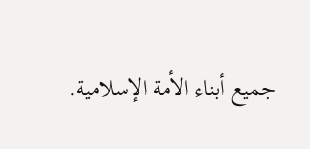جميع أبناء الأمة الإسلامية.